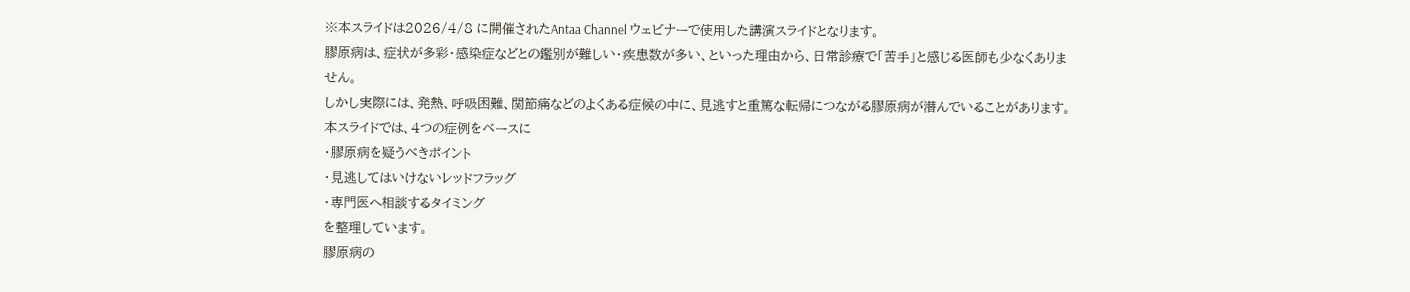※本スライドは2026/4/8 に開催されたAntaa Channel ウェビナーで使用した講演スライドとなります。
膠原病は、症状が多彩・感染症などとの鑑別が難しい・疾患数が多い、といった理由から、日常診療で「苦手」と感じる医師も少なくありません。
しかし実際には、発熱、呼吸困難、関節痛などのよくある症候の中に、見逃すと重篤な転帰につながる膠原病が潜んでいることがあります。
本スライドでは、4つの症例をベースに
・膠原病を疑うべきポイント
・見逃してはいけないレッドフラッグ
・専門医へ相談するタイミング
を整理しています。
膠原病の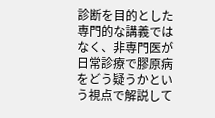診断を目的とした専門的な講義ではなく、非専門医が日常診療で膠原病をどう疑うかという視点で解説して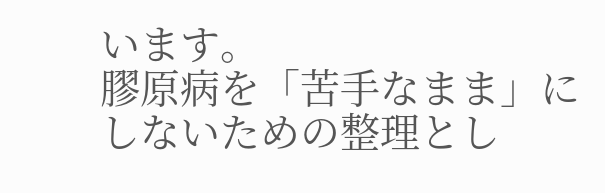います。
膠原病を「苦手なまま」にしないための整理とし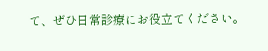て、ぜひ日常診療にお役立てください。